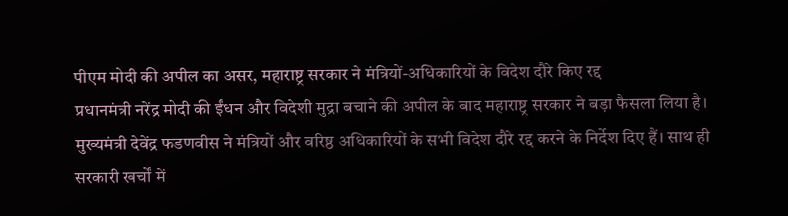पीएम मोदी की अपील का असर, महाराष्ट्र सरकार ने मंत्रियों-अधिकारियों के विदेश दौरे किए रद्द
प्रधानमंत्री नरेंद्र मोदी की ईंधन और विदेशी मुद्रा बचाने की अपील के बाद महाराष्ट्र सरकार ने बड़ा फैसला लिया है। मुख्यमंत्री देवेंद्र फडणवीस ने मंत्रियों और वरिष्ठ अधिकारियों के सभी विदेश दौरे रद्द करने के निर्देश दिए हैं। साथ ही सरकारी खर्चों में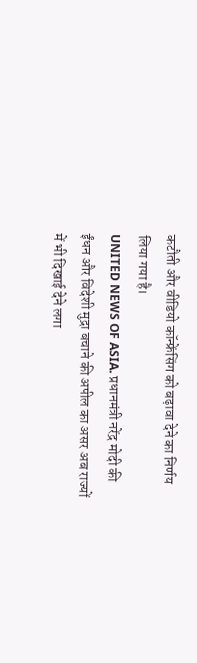कटौती और वीडियो कॉन्फ्रेंसिंग को बढ़ावा देने का निर्णय लिया गया है।
UNITED NEWS OF ASIA. प्रधानमंत्री नरेंद्र मोदी की ईंधन और विदेशी मुद्रा बचाने की अपील का असर अब राज्यों में भी दिखाई देने लगा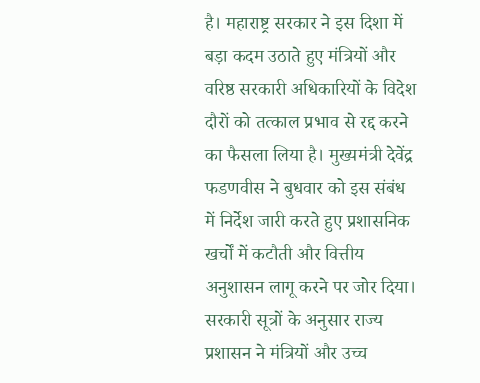है। महाराष्ट्र सरकार ने इस दिशा में बड़ा कदम उठाते हुए मंत्रियों और वरिष्ठ सरकारी अधिकारियों के विदेश दौरों को तत्काल प्रभाव से रद्द करने का फैसला लिया है। मुख्यमंत्री देवेंद्र फडणवीस ने बुधवार को इस संबंध में निर्देश जारी करते हुए प्रशासनिक खर्चों में कटौती और वित्तीय अनुशासन लागू करने पर जोर दिया।
सरकारी सूत्रों के अनुसार राज्य प्रशासन ने मंत्रियों और उच्च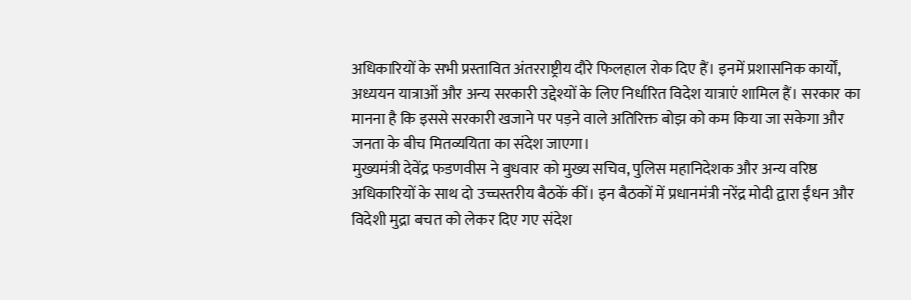अधिकारियों के सभी प्रस्तावित अंतरराष्ट्रीय दौरे फिलहाल रोक दिए हैं। इनमें प्रशासनिक कार्यों, अध्ययन यात्राओं और अन्य सरकारी उद्देश्यों के लिए निर्धारित विदेश यात्राएं शामिल हैं। सरकार का मानना है कि इससे सरकारी खजाने पर पड़ने वाले अतिरिक्त बोझ को कम किया जा सकेगा और जनता के बीच मितव्ययिता का संदेश जाएगा।
मुख्यमंत्री देवेंद्र फडणवीस ने बुधवार को मुख्य सचिव, पुलिस महानिदेशक और अन्य वरिष्ठ अधिकारियों के साथ दो उच्चस्तरीय बैठकें कीं। इन बैठकों में प्रधानमंत्री नरेंद्र मोदी द्वारा ईंधन और विदेशी मुद्रा बचत को लेकर दिए गए संदेश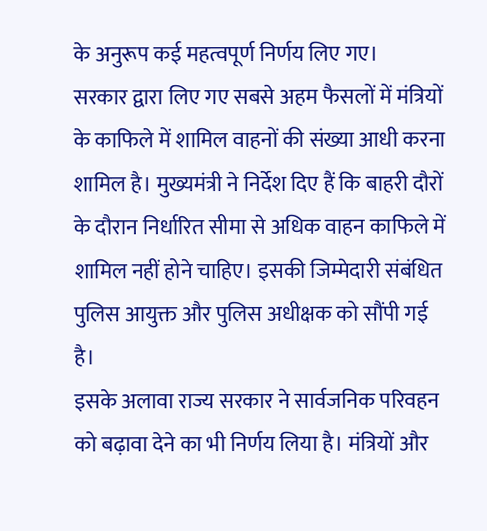के अनुरूप कई महत्वपूर्ण निर्णय लिए गए।
सरकार द्वारा लिए गए सबसे अहम फैसलों में मंत्रियों के काफिले में शामिल वाहनों की संख्या आधी करना शामिल है। मुख्यमंत्री ने निर्देश दिए हैं कि बाहरी दौरों के दौरान निर्धारित सीमा से अधिक वाहन काफिले में शामिल नहीं होने चाहिए। इसकी जिम्मेदारी संबंधित पुलिस आयुक्त और पुलिस अधीक्षक को सौंपी गई है।
इसके अलावा राज्य सरकार ने सार्वजनिक परिवहन को बढ़ावा देने का भी निर्णय लिया है। मंत्रियों और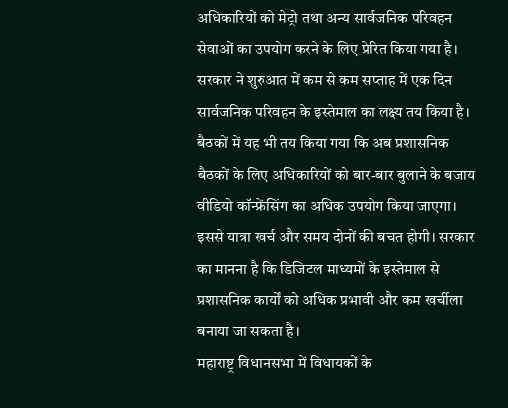अधिकारियों को मेट्रो तथा अन्य सार्वजनिक परिवहन सेवाओं का उपयोग करने के लिए प्रेरित किया गया है। सरकार ने शुरुआत में कम से कम सप्ताह में एक दिन सार्वजनिक परिवहन के इस्तेमाल का लक्ष्य तय किया है।
बैठकों में यह भी तय किया गया कि अब प्रशासनिक बैठकों के लिए अधिकारियों को बार-बार बुलाने के बजाय वीडियो कॉन्फ्रेंसिंग का अधिक उपयोग किया जाएगा। इससे यात्रा खर्च और समय दोनों की बचत होगी। सरकार का मानना है कि डिजिटल माध्यमों के इस्तेमाल से प्रशासनिक कार्यों को अधिक प्रभावी और कम खर्चीला बनाया जा सकता है।
महाराष्ट्र विधानसभा में विधायकों के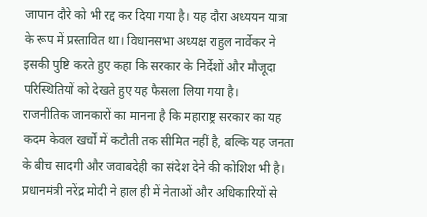जापान दौरे को भी रद्द कर दिया गया है। यह दौरा अध्ययन यात्रा के रूप में प्रस्तावित था। विधानसभा अध्यक्ष राहुल नार्वेकर ने इसकी पुष्टि करते हुए कहा कि सरकार के निर्देशों और मौजूदा परिस्थितियों को देखते हुए यह फैसला लिया गया है।
राजनीतिक जानकारों का मानना है कि महाराष्ट्र सरकार का यह कदम केवल खर्चों में कटौती तक सीमित नहीं है, बल्कि यह जनता के बीच सादगी और जवाबदेही का संदेश देने की कोशिश भी है। प्रधानमंत्री नरेंद्र मोदी ने हाल ही में नेताओं और अधिकारियों से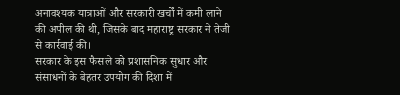अनावश्यक यात्राओं और सरकारी खर्चों में कमी लाने की अपील की थी, जिसके बाद महाराष्ट्र सरकार ने तेजी से कार्रवाई की।
सरकार के इस फैसले को प्रशासनिक सुधार और संसाधनों के बेहतर उपयोग की दिशा में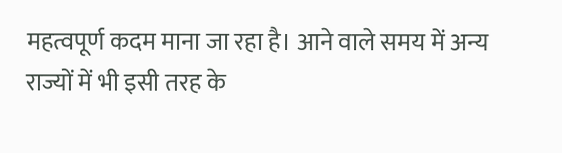महत्वपूर्ण कदम माना जा रहा है। आने वाले समय में अन्य राज्यों में भी इसी तरह के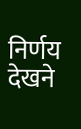निर्णय देखने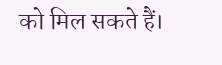को मिल सकते हैं।